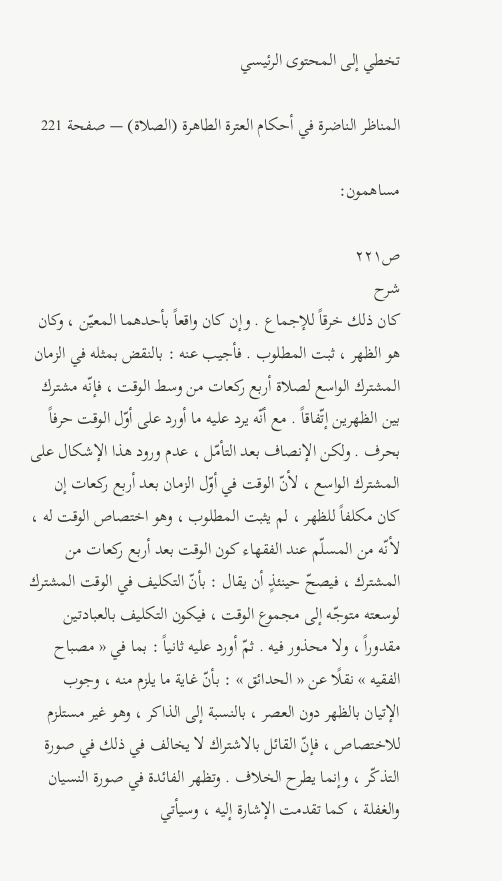تخطي إلى المحتوى الرئيسي

المناظر الناضرة في أحكام العترة الطاهرة (الصلاة) — صفحة 221

مساهمون:

ص٢٢١
شرح
كان ذلك خرقاً للإجماع . وإن كان واقعاً بأحدهما المعيّن ، وكان هو الظهر ، ثبت المطلوب . فأجيب عنه : بالنقض بمثله في الزمان المشترك الواسع لصلاة أربع ركعات من وسط الوقت ، فإنّه مشترك بين الظهرين إتّفاقاً . مع أنّه يرد عليه ما أورد على أوّل الوقت حرفاً بحرف . ولكن الإنصاف بعد التأمّل ، عدم ورود هذا الإشكال على المشترك الواسع ، لأنّ الوقت في أوّل الزمان بعد أربع ركعات إن كان مكلفاً للظهر ، لم يثبت المطلوب ، وهو اختصاص الوقت له ، لأنّه من المسلّم عند الفقهاء كون الوقت بعد أربع ركعات من المشترك ، فيصحّ حينئذٍ أن يقال : بأنّ التكليف في الوقت المشترك لوسعته متوجّه إلى مجموع الوقت ، فيكون التكليف بالعبادتين مقدوراً ، ولا محذور فيه . ثمّ أورد عليه ثانياً : بما في « مصباح الفقيه » نقلًا عن « الحدائق » : بأنّ غاية ما يلزم منه ، وجوب الإتيان بالظهر دون العصر ، بالنسبة إلى الذاكر ، وهو غير مستلزم للاختصاص ، فإنّ القائل بالاشتراك لا يخالف في ذلك في صورة التذكّر ، وإنما يطرح الخلاف . وتظهر الفائدة في صورة النسيان والغفلة ، كما تقدمت الإشارة إليه ، وسيأتي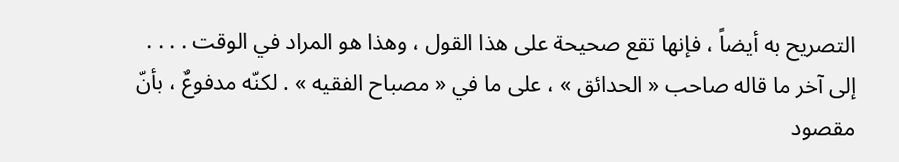التصريح به أيضاً ، فإنها تقع صحيحة على هذا القول ، وهذا هو المراد في الوقت . . . . إلى آخر ما قاله صاحب « الحدائق » ، على ما في « مصباح الفقيه » . لكنّه مدفوعٌ ، بأنّ مقصود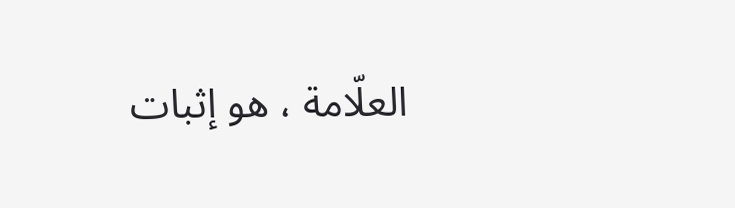العلّامة ، هو إثبات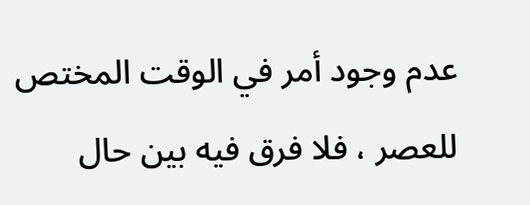عدم وجود أمر في الوقت المختص للعصر ، فلا فرق فيه بين حال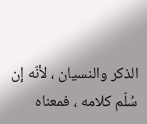الذكر والنسيان ، لأنّه إن سُلّم كلامه ، فمعناه